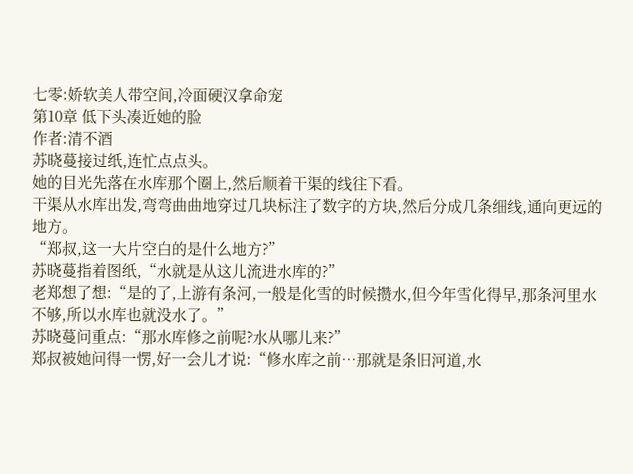七零:娇软美人带空间,冷面硬汉拿命宠
第10章 低下头凑近她的脸
作者:清不酒
苏晓蔓接过纸,连忙点点头。
她的目光先落在水库那个圈上,然后顺着干渠的线往下看。
干渠从水库出发,弯弯曲曲地穿过几块标注了数字的方块,然后分成几条细线,通向更远的地方。
“郑叔,这一大片空白的是什么地方?”
苏晓蔓指着图纸,“水就是从这儿流进水库的?”
老郑想了想:“是的了,上游有条河,一般是化雪的时候攒水,但今年雪化得早,那条河里水不够,所以水库也就没水了。”
苏晓蔓问重点:“那水库修之前呢?水从哪儿来?”
郑叔被她问得一愣,好一会儿才说:“修水库之前…那就是条旧河道,水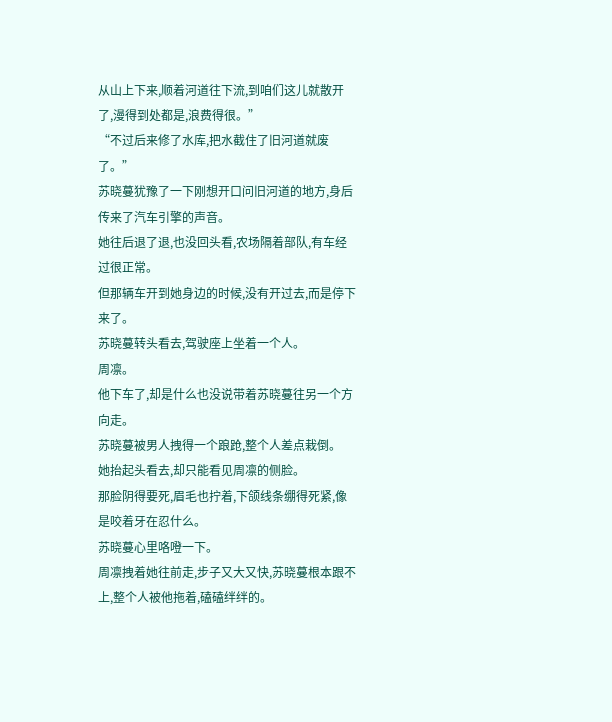从山上下来,顺着河道往下流,到咱们这儿就散开了,漫得到处都是,浪费得很。”
“不过后来修了水库,把水截住了旧河道就废了。”
苏晓蔓犹豫了一下刚想开口问旧河道的地方,身后传来了汽车引擎的声音。
她往后退了退,也没回头看,农场隔着部队,有车经过很正常。
但那辆车开到她身边的时候,没有开过去,而是停下来了。
苏晓蔓转头看去,驾驶座上坐着一个人。
周凛。
他下车了,却是什么也没说带着苏晓蔓往另一个方向走。
苏晓蔓被男人拽得一个踉跄,整个人差点栽倒。
她抬起头看去,却只能看见周凛的侧脸。
那脸阴得要死,眉毛也拧着,下颌线条绷得死紧,像是咬着牙在忍什么。
苏晓蔓心里咯噔一下。
周凛拽着她往前走,步子又大又快,苏晓蔓根本跟不上,整个人被他拖着,磕磕绊绊的。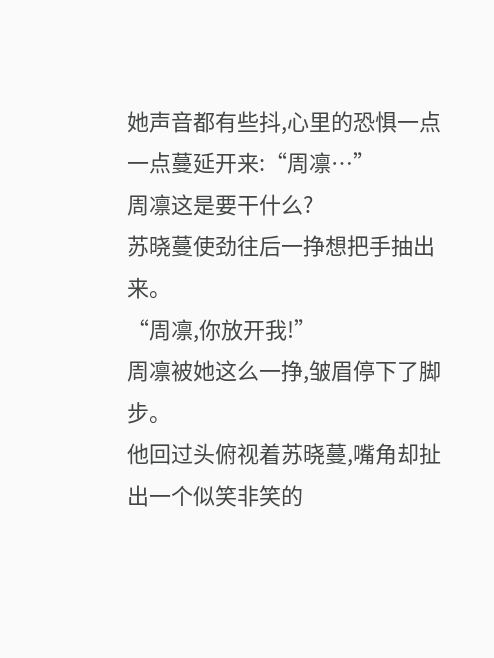她声音都有些抖,心里的恐惧一点一点蔓延开来:“周凛…”
周凛这是要干什么?
苏晓蔓使劲往后一挣想把手抽出来。
“周凛,你放开我!”
周凛被她这么一挣,皱眉停下了脚步。
他回过头俯视着苏晓蔓,嘴角却扯出一个似笑非笑的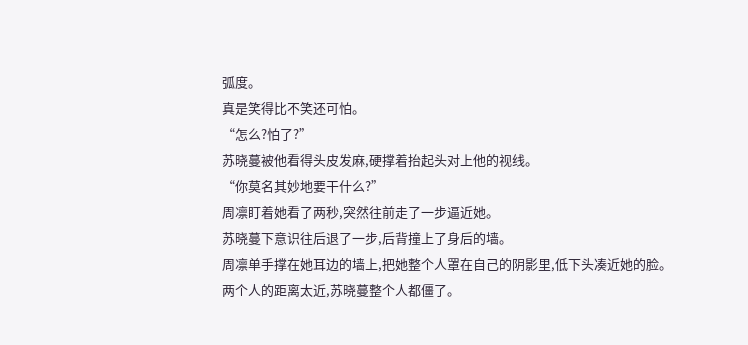弧度。
真是笑得比不笑还可怕。
“怎么?怕了?”
苏晓蔓被他看得头皮发麻,硬撑着抬起头对上他的视线。
“你莫名其妙地要干什么?”
周凛盯着她看了两秒,突然往前走了一步逼近她。
苏晓蔓下意识往后退了一步,后背撞上了身后的墙。
周凛单手撑在她耳边的墙上,把她整个人罩在自己的阴影里,低下头凑近她的脸。
两个人的距离太近,苏晓蔓整个人都僵了。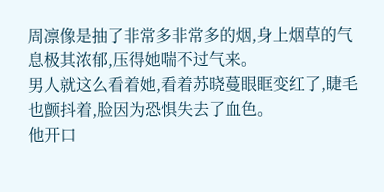周凛像是抽了非常多非常多的烟,身上烟草的气息极其浓郁,压得她喘不过气来。
男人就这么看着她,看着苏晓蔓眼眶变红了,睫毛也颤抖着,脸因为恐惧失去了血色。
他开口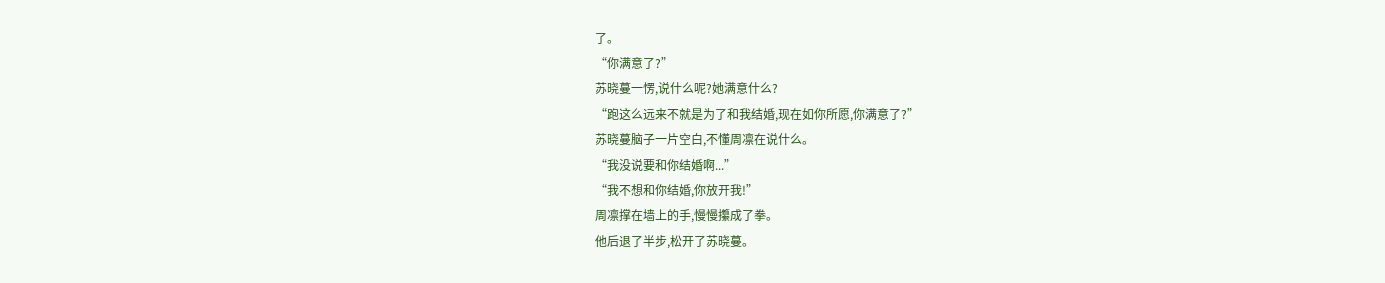了。
“你满意了?”
苏晓蔓一愣,说什么呢?她满意什么?
“跑这么远来不就是为了和我结婚,现在如你所愿,你满意了?”
苏晓蔓脑子一片空白,不懂周凛在说什么。
“我没说要和你结婚啊...”
“我不想和你结婚,你放开我!”
周凛撑在墙上的手,慢慢攥成了拳。
他后退了半步,松开了苏晓蔓。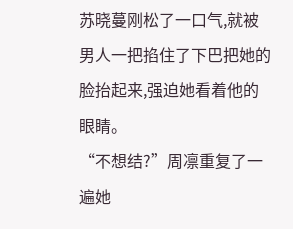苏晓蔓刚松了一口气,就被男人一把掐住了下巴把她的脸抬起来,强迫她看着他的眼睛。
“不想结?”周凛重复了一遍她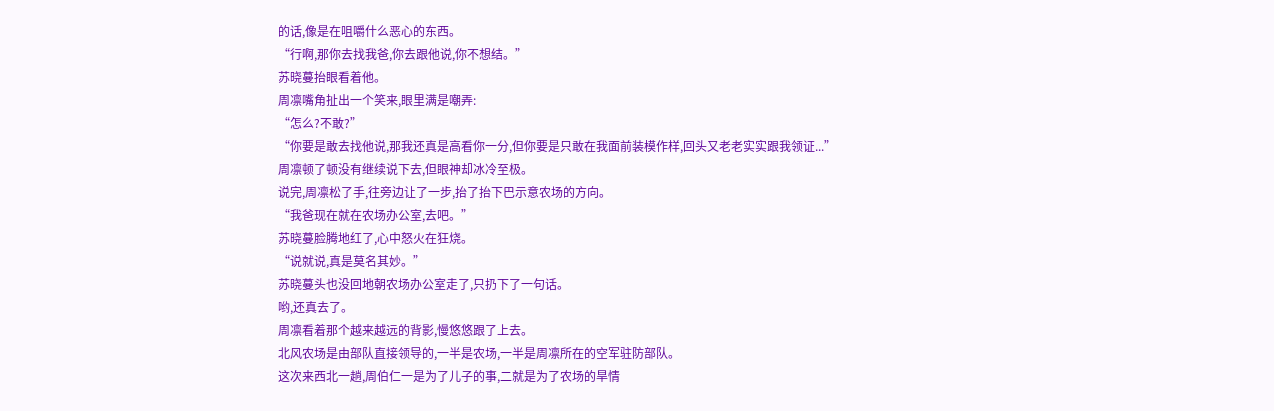的话,像是在咀嚼什么恶心的东西。
“行啊,那你去找我爸,你去跟他说,你不想结。”
苏晓蔓抬眼看着他。
周凛嘴角扯出一个笑来,眼里满是嘲弄:
“怎么?不敢?”
“你要是敢去找他说,那我还真是高看你一分,但你要是只敢在我面前装模作样,回头又老老实实跟我领证...”
周凛顿了顿没有继续说下去,但眼神却冰冷至极。
说完,周凛松了手,往旁边让了一步,抬了抬下巴示意农场的方向。
“我爸现在就在农场办公室,去吧。”
苏晓蔓脸腾地红了,心中怒火在狂烧。
“说就说,真是莫名其妙。”
苏晓蔓头也没回地朝农场办公室走了,只扔下了一句话。
哟,还真去了。
周凛看着那个越来越远的背影,慢悠悠跟了上去。
北风农场是由部队直接领导的,一半是农场,一半是周凛所在的空军驻防部队。
这次来西北一趟,周伯仁一是为了儿子的事,二就是为了农场的旱情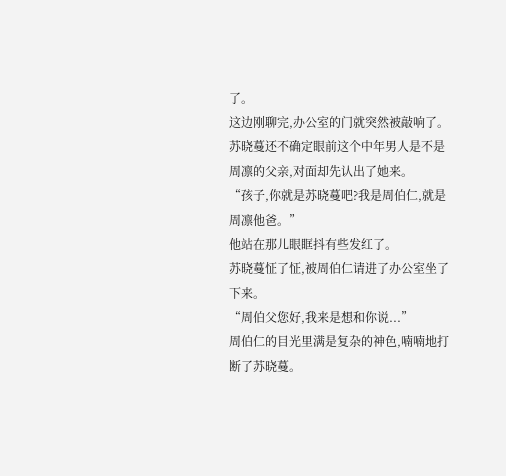了。
这边刚聊完,办公室的门就突然被敲响了。
苏晓蔓还不确定眼前这个中年男人是不是周凛的父亲,对面却先认出了她来。
“孩子,你就是苏晓蔓吧?我是周伯仁,就是周凛他爸。”
他站在那儿眼眶抖有些发红了。
苏晓蔓怔了怔,被周伯仁请进了办公室坐了下来。
“周伯父您好,我来是想和你说...”
周伯仁的目光里满是复杂的神色,喃喃地打断了苏晓蔓。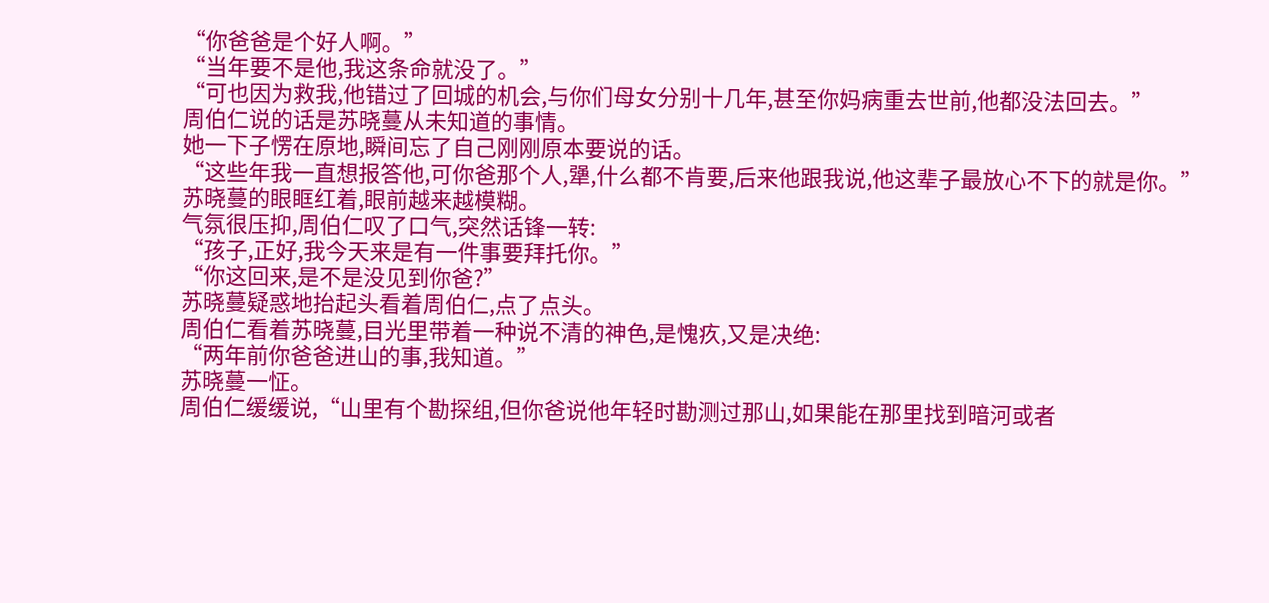“你爸爸是个好人啊。”
“当年要不是他,我这条命就没了。”
“可也因为救我,他错过了回城的机会,与你们母女分别十几年,甚至你妈病重去世前,他都没法回去。”
周伯仁说的话是苏晓蔓从未知道的事情。
她一下子愣在原地,瞬间忘了自己刚刚原本要说的话。
“这些年我一直想报答他,可你爸那个人,犟,什么都不肯要,后来他跟我说,他这辈子最放心不下的就是你。”
苏晓蔓的眼眶红着,眼前越来越模糊。
气氛很压抑,周伯仁叹了口气,突然话锋一转:
“孩子,正好,我今天来是有一件事要拜托你。”
“你这回来,是不是没见到你爸?”
苏晓蔓疑惑地抬起头看着周伯仁,点了点头。
周伯仁看着苏晓蔓,目光里带着一种说不清的神色,是愧疚,又是决绝:
“两年前你爸爸进山的事,我知道。”
苏晓蔓一怔。
周伯仁缓缓说,“山里有个勘探组,但你爸说他年轻时勘测过那山,如果能在那里找到暗河或者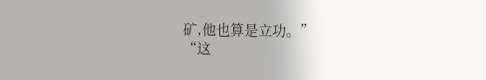矿,他也算是立功。”
“这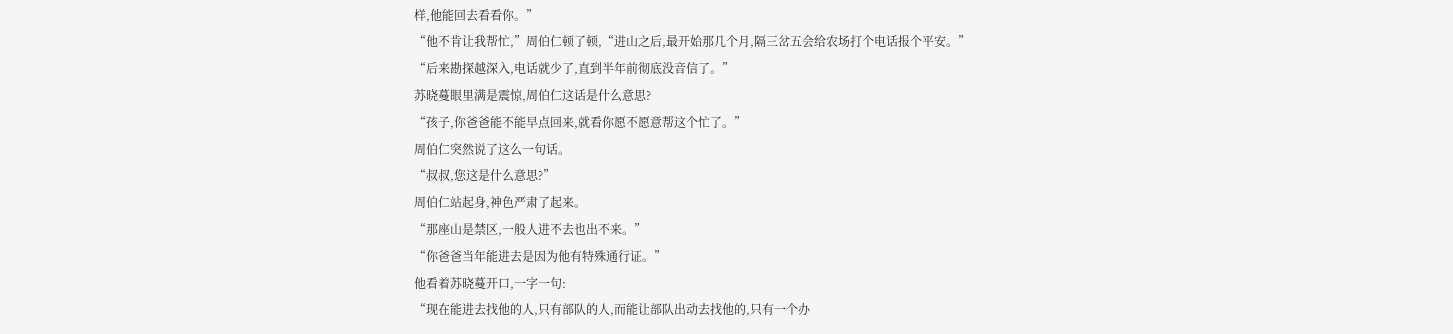样,他能回去看看你。”
“他不肯让我帮忙,”周伯仁顿了顿,“进山之后,最开始那几个月,隔三岔五会给农场打个电话报个平安。”
“后来勘探越深入,电话就少了,直到半年前彻底没音信了。”
苏晓蔓眼里满是震惊,周伯仁这话是什么意思?
“孩子,你爸爸能不能早点回来,就看你愿不愿意帮这个忙了。”
周伯仁突然说了这么一句话。
“叔叔,您这是什么意思?”
周伯仁站起身,神色严肃了起来。
“那座山是禁区,一般人进不去也出不来。”
“你爸爸当年能进去是因为他有特殊通行证。”
他看着苏晓蔓开口,一字一句:
“现在能进去找他的人,只有部队的人,而能让部队出动去找他的,只有一个办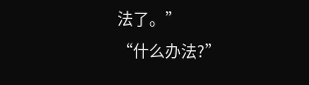法了。”
“什么办法?”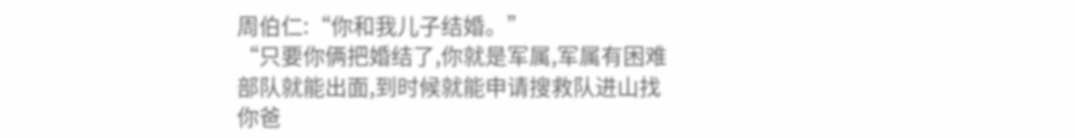周伯仁:“你和我儿子结婚。”
“只要你俩把婚结了,你就是军属,军属有困难部队就能出面,到时候就能申请搜救队进山找你爸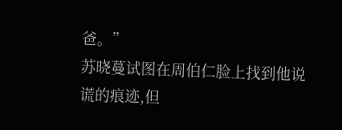爸。”
苏晓蔓试图在周伯仁脸上找到他说谎的痕迹,但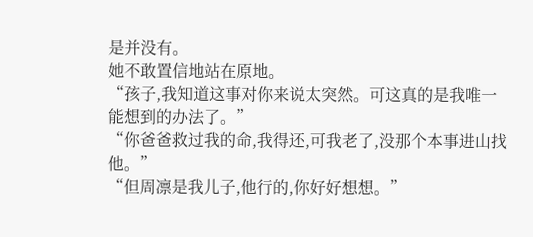是并没有。
她不敢置信地站在原地。
“孩子,我知道这事对你来说太突然。可这真的是我唯一能想到的办法了。”
“你爸爸救过我的命,我得还,可我老了,没那个本事进山找他。”
“但周凛是我儿子,他行的,你好好想想。”